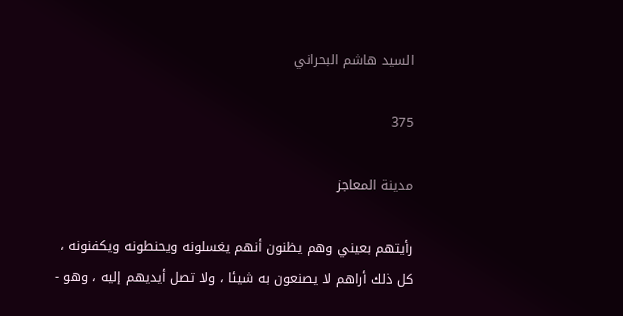السيد هاشم البحراني

375

مدينة المعاجز

رأيتهم بعيني وهم يظنون أنهم يغسلونه ويحنطونه ويكفنونه ، كل ذلك أراهم لا يصنعون به شيئا ، ولا تصل أيديهم إليه ، وهو -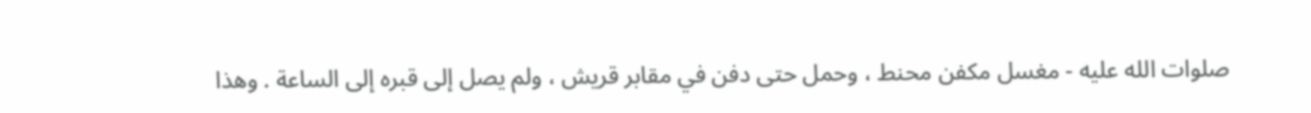صلوات الله عليه - مغسل مكفن محنط ، وحمل حتى دفن في مقابر قريش ، ولم يصل إلى قبره إلى الساعة . وهذا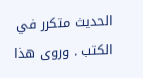الحديث متكرر في الكتب . وروى هذا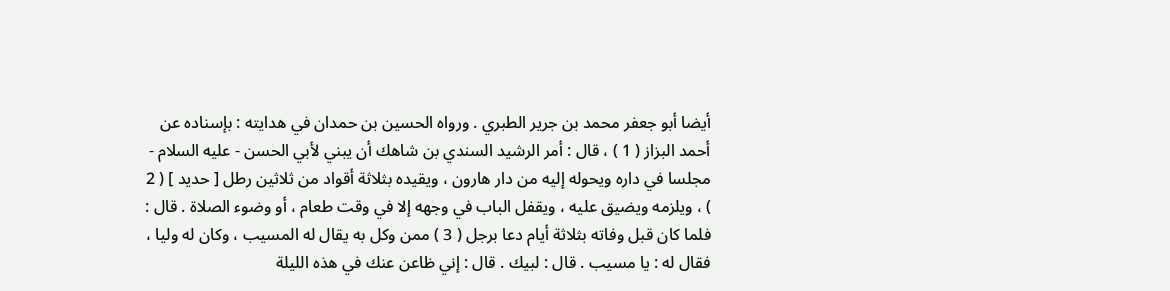أيضا أبو جعفر محمد بن جرير الطبري . ورواه الحسين بن حمدان في هدايته : بإسناده عن أحمد البزاز ( 1 ) ، قال : أمر الرشيد السندي بن شاهك أن يبني لأبي الحسن - عليه السلام - مجلسا في داره ويحوله إليه من دار هارون ، ويقيده بثلاثة أقواد من ثلاثين رطل [ حديد ] ( 2 ) ، ويلزمه ويضيق عليه ، ويقفل الباب في وجهه إلا في وقت طعام ، أو وضوء الصلاة . قال : فلما كان قبل وفاته بثلاثة أيام دعا برجل ( 3 ) ممن وكل به يقال له المسيب ، وكان له وليا ، فقال له : يا مسيب . قال : لبيك . قال : إني ظاعن عنك في هذه الليلة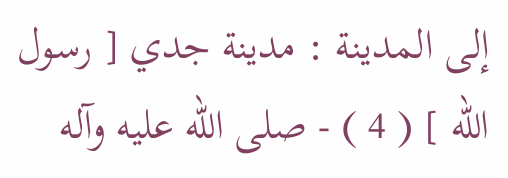إلى المدينة : مدينة جدي [ رسول الله ] ( 4 ) - صلى الله عليه وآله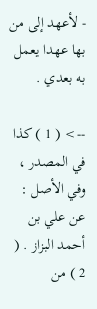- لأعهد إلى من بها عهدا يعمل به بعدي .

--> ( 1 ) كذا في المصدر ، وفي الأصل : عن علي بن أحمد البزاز . ( 2 ) من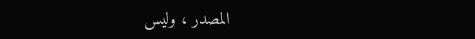المصدر ، وليس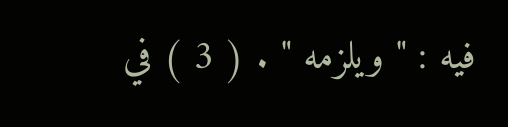فيه : " ويلزمه " . ( 3 ) في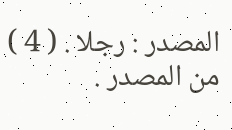المصدر : رجلا . ( 4 ) من المصدر .